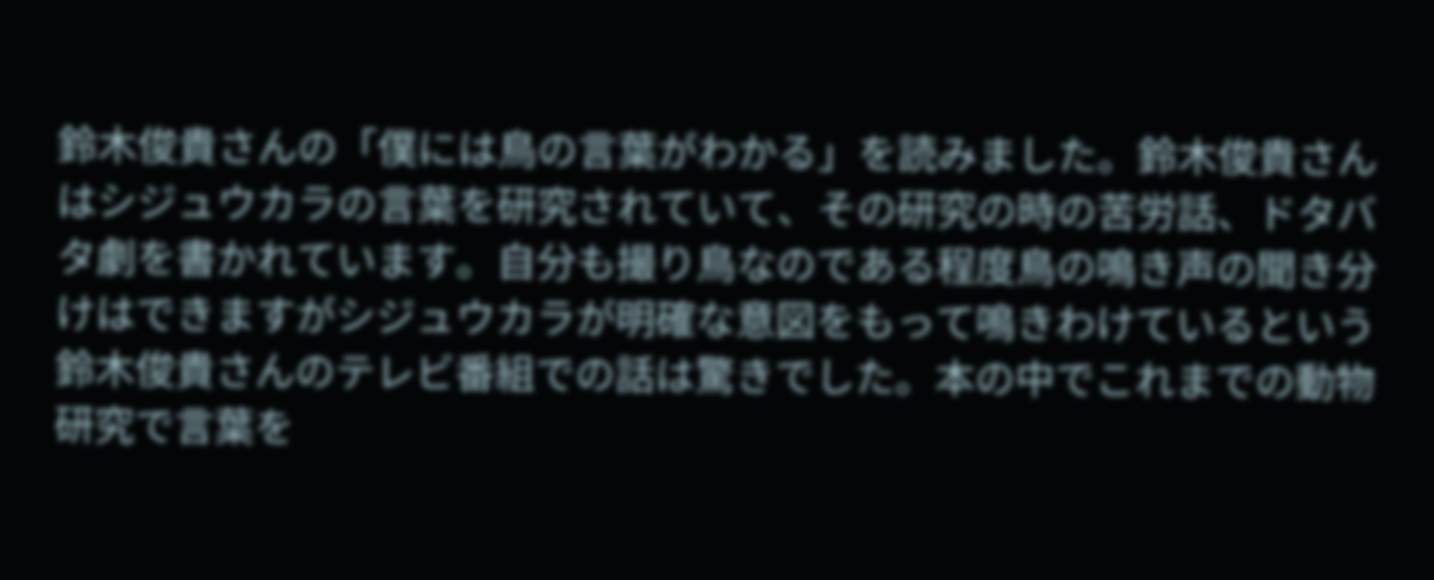鈴木俊貴さんの「僕には鳥の言葉がわかる」を読みました。鈴木俊貴さんはシジュウカラの言葉を研究されていて、その研究の時の苦労話、ドタバタ劇を書かれています。自分も撮り鳥なのである程度鳥の鳴き声の聞き分けはできますがシジュウカラが明確な意図をもって鳴きわけているという鈴木俊貴さんのテレビ番組での話は驚きでした。本の中でこれまでの動物研究で言葉を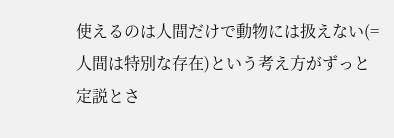使えるのは人間だけで動物には扱えない(=人間は特別な存在)という考え方がずっと定説とさ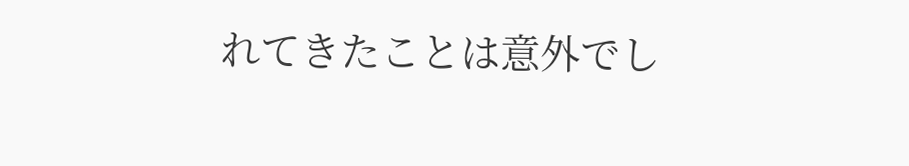れてきたことは意外でし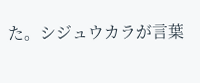た。シジュウカラが言葉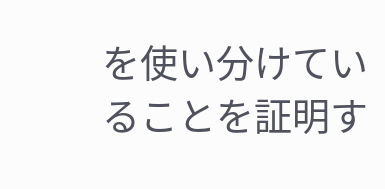を使い分けていることを証明す